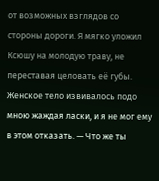от возможных взглядов со стороны дороги. Я мягко уложил Ксюшу на молодую траву, не переставая целовать её губы. Женское тело извивалось подо мною жаждая ласки, и я не мог ему в этом отказать. — Что же ты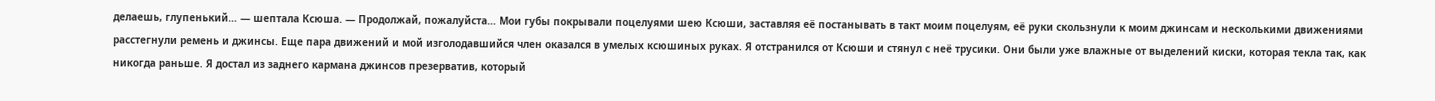делаешь, глупенький… — шептала Ксюша. — Продолжай, пожалуйста… Мои губы покрывали поцелуями шею Ксюши, заставляя её постанывать в такт моим поцелуям, её руки скользнули к моим джинсам и несколькими движениями расстегнули ремень и джинсы. Еще пара движений и мой изголодавшийся член оказался в умелых ксюшиных руках. Я отстранился от Ксюши и стянул с неё трусики. Они были уже влажные от выделений киски, которая текла так, как никогда раньше. Я достал из заднего кармана джинсов презерватив, который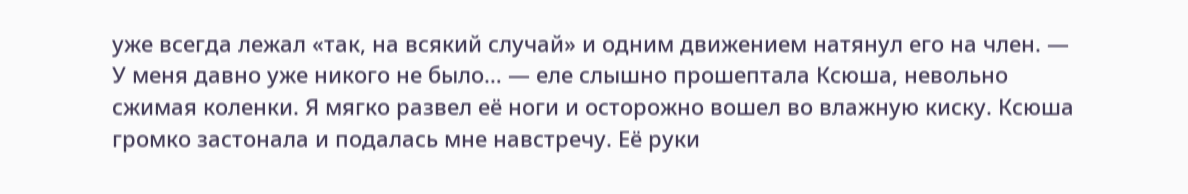уже всегда лежал «так, на всякий случай» и одним движением натянул его на член. — У меня давно уже никого не было… — еле слышно прошептала Ксюша, невольно сжимая коленки. Я мягко развел её ноги и осторожно вошел во влажную киску. Ксюша громко застонала и подалась мне навстречу. Её руки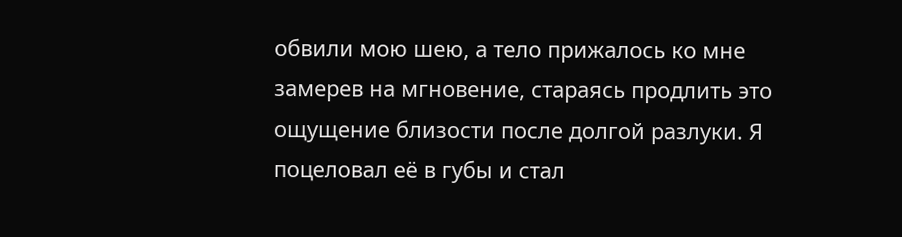обвили мою шею, а тело прижалось ко мне замерев на мгновение, стараясь продлить это ощущение близости после долгой разлуки. Я поцеловал её в губы и стал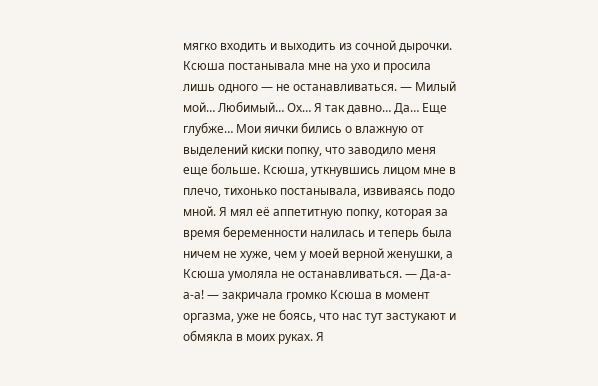мягко входить и выходить из сочной дырочки. Ксюша постанывала мне на ухо и просила лишь одного — не останавливаться. — Милый мой… Любимый… Ох… Я так давно… Да… Еще глубже… Мои яички бились о влажную от выделений киски попку, что заводило меня еще больше. Ксюша, уткнувшись лицом мне в плечо, тихонько постанывала, извиваясь подо мной. Я мял её аппетитную попку, которая за время беременности налилась и теперь была ничем не хуже, чем у моей верной женушки, а Ксюша умоляла не останавливаться. — Да-а-а-а! — закричала громко Ксюша в момент оргазма, уже не боясь, что нас тут застукают и обмякла в моих руках. Я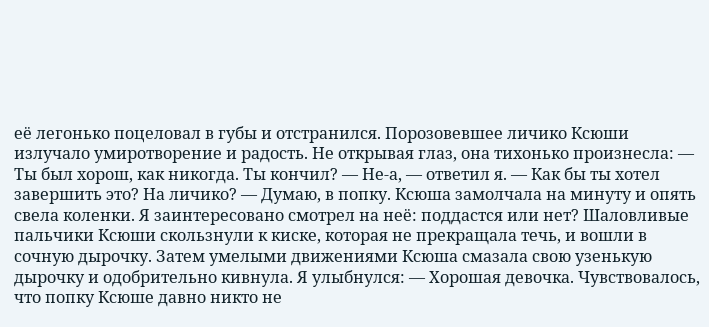её легонько поцеловал в губы и отстранился. Порозовевшее личико Ксюши излучало умиротворение и радость. Не открывая глаз, она тихонько произнесла: — Ты был хорош, как никогда. Ты кончил? — Не-а, — ответил я. — Как бы ты хотел завершить это? На личико? — Думаю, в попку. Ксюша замолчала на минуту и опять свела коленки. Я заинтересовано смотрел на неё: поддастся или нет? Шаловливые пальчики Ксюши скользнули к киске, которая не прекращала течь, и вошли в сочную дырочку. Затем умелыми движениями Ксюша смазала свою узенькую дырочку и одобрительно кивнула. Я улыбнулся: — Хорошая девочка. Чувствовалось, что попку Ксюше давно никто не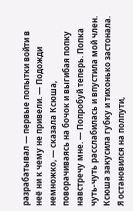разрабатывал — первые попытки войти в неё ни к чему не привели. — Подожди немножко, — сказала Ксюша, поворачиваясь на бочок и выгибая попку навстречу мне. — Попробуй теперь. Попка чуть-чуть расслабилась и впустила мой член. Ксюша закусила губку и тихонько застонала. Я остановился на полпути,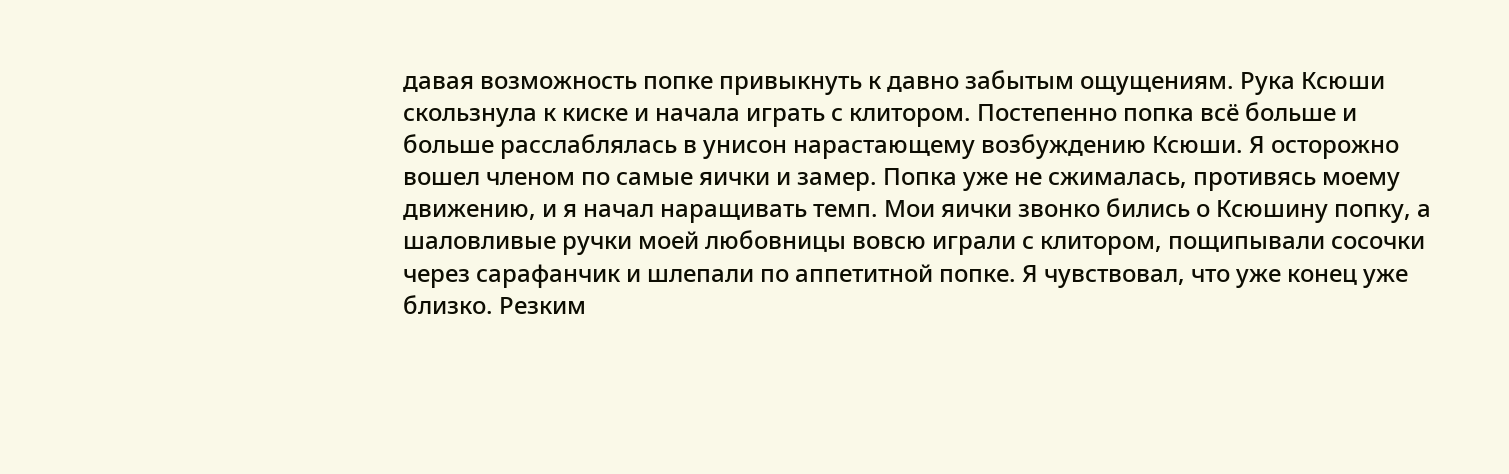давая возможность попке привыкнуть к давно забытым ощущениям. Рука Ксюши скользнула к киске и начала играть с клитором. Постепенно попка всё больше и больше расслаблялась в унисон нарастающему возбуждению Ксюши. Я осторожно вошел членом по самые яички и замер. Попка уже не сжималась, противясь моему движению, и я начал наращивать темп. Мои яички звонко бились о Ксюшину попку, а шаловливые ручки моей любовницы вовсю играли с клитором, пощипывали сосочки через сарафанчик и шлепали по аппетитной попке. Я чувствовал, что уже конец уже близко. Резким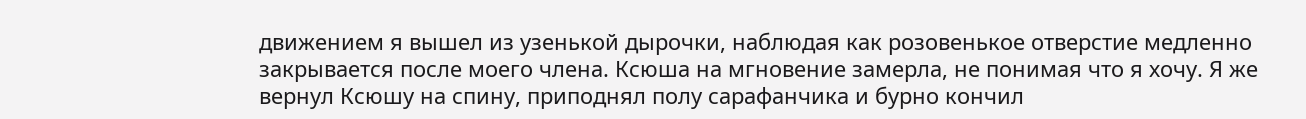движением я вышел из узенькой дырочки, наблюдая как розовенькое отверстие медленно закрывается после моего члена. Ксюша на мгновение замерла, не понимая что я хочу. Я же вернул Ксюшу на спину, приподнял полу сарафанчика и бурно кончил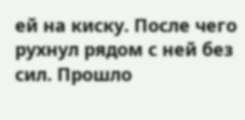ей на киску. После чего рухнул рядом с ней без сил. Прошло